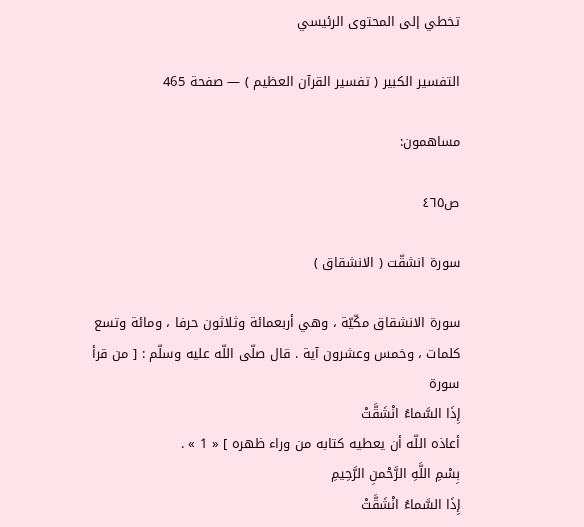تخطي إلى المحتوى الرئيسي

التفسير الكبير ( تفسير القرآن العظيم ) — صفحة 465

مساهمون:

ص٤٦٥

سورة انشقّت ( الانشقاق )

سورة الانشقاق مكّيّة ، وهي أربعمائة وثلاثون حرفا ، ومائة وتسع كلمات ، وخمس وعشرون آية . قال صلّى اللّه عليه وسلّم : [ من قرأ سورة
إِذَا السَّماءُ انْشَقَّتْ
أعاذه اللّه أن يعطيه كتابه من وراء ظهره ] « 1 » .
بِسْمِ اللَّهِ الرَّحْمنِ الرَّحِيمِ
إِذَا السَّماءُ انْشَقَّتْ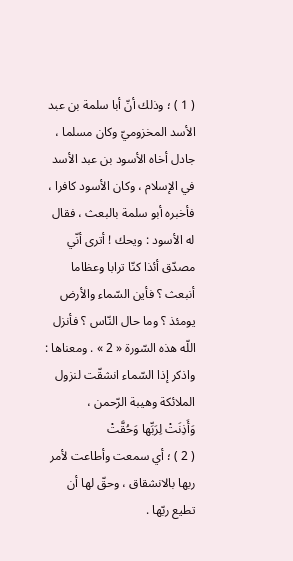( 1 ) ؛ وذلك أنّ أبا سلمة بن عبد الأسد المخزوميّ وكان مسلما ، جادل أخاه الأسود بن عبد الأسد في الإسلام ، وكان الأسود كافرا ، فأخبره أبو سلمة بالبعث ، فقال له الأسود : ويحك ! أترى أنّي مصدّق أئذا كنّا ترابا وعظاما أنبعث ؟ فأين السّماء والأرض يومئذ ؟ وما حال النّاس ؟ فأنزل اللّه هذه السّورة « 2 » . ومعناها : واذكر إذا السّماء انشقّت لنزول الملائكة وهيبة الرّحمن ،
وَأَذِنَتْ لِرَبِّها وَحُقَّتْ
( 2 ) ؛ أي سمعت وأطاعت لأمر ربها بالانشقاق ، وحقّ لها أن تطيع ربّها .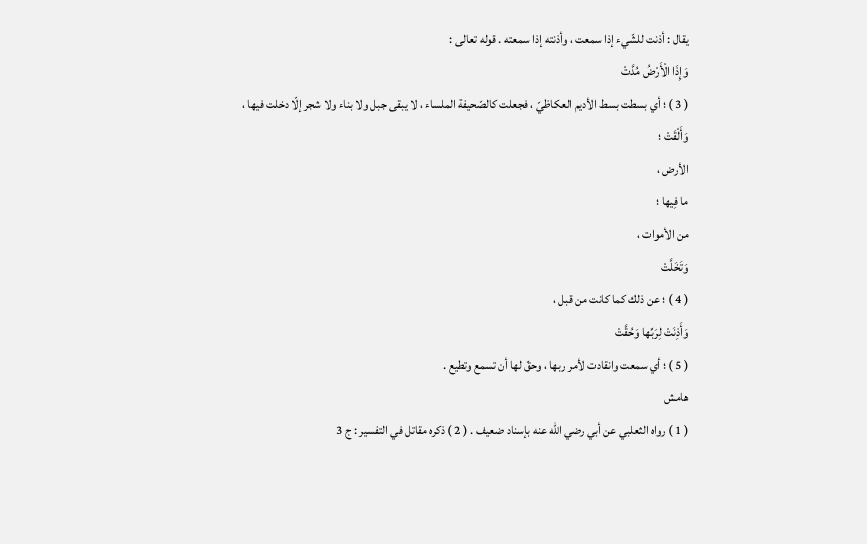يقال : أذنت للشّيء إذا سمعت ، وأذنته إذا سمعته . قوله تعالى :
وَإِذَا الْأَرْضُ مُدَّتْ
( 3 ) ؛ أي بسطت بسط الأديم العكاظيّ ، فجعلت كالصّحيفة الملساء ، لا يبقى جبل ولا بناء ولا شجر إلّا دخلت فيها ،
وَأَلْقَتْ ؛
الأرض ،
ما فِيها ؛
من الأموات ،
وَتَخَلَّتْ
( 4 ) ؛ عن ذلك كما كانت من قبل ،
وَأَذِنَتْ لِرَبِّها وَحُقَّتْ
( 5 ) ؛ أي سمعت وانقادت لأمر ربها ، وحقّ لها أن تسمع وتطيع .
هامش
( 1 ) رواه الثعلبي عن أبي رضي اللّه عنه بإسناد ضعيف . ( 2 ) ذكره مقاتل في التفسير : ج 3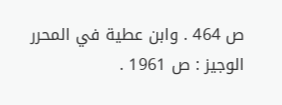ص 464 . وابن عطية في المحرر الوجيز : ص 1961 .